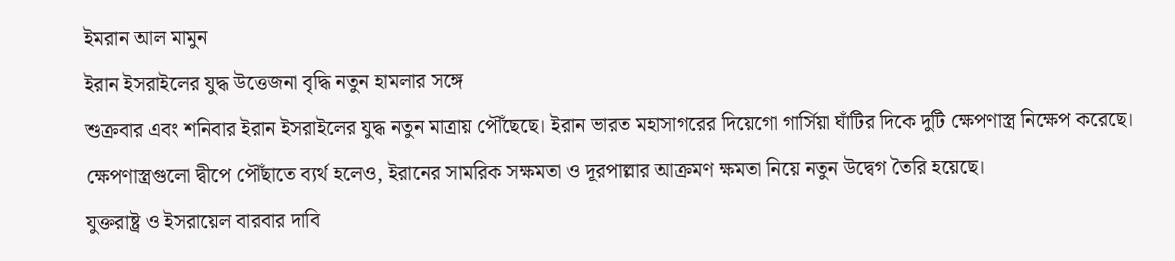ইমরান আল মামুন
ইরান ইসরাইলের যুদ্ধ উত্তেজনা বৃদ্ধি নতুন হামলার সঙ্গে
শুক্রবার এবং শনিবার ইরান ইসরাইলের যুদ্ধ নতুন মাত্রায় পৌঁছেছে। ইরান ভারত মহাসাগরের দিয়েগো গার্সিয়া ঘাঁটির দিকে দুটি ক্ষেপণাস্ত্র নিক্ষেপ করেছে। ক্ষেপণাস্ত্রগুলো দ্বীপে পৌঁছাতে ব্যর্থ হলেও, ইরানের সামরিক সক্ষমতা ও দূরপাল্লার আক্রমণ ক্ষমতা নিয়ে নতুন উদ্বেগ তৈরি হয়েছে।
যুক্তরাষ্ট্র ও ইসরায়েল বারবার দাবি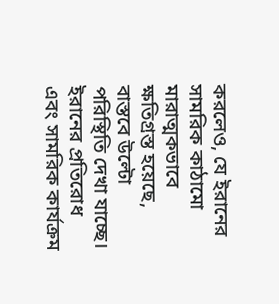করলেও, যে ইরানের সামরিক কাঠামো মারাত্মকভাবে ক্ষতিগ্রস্ত হয়েছে, বাস্তবে উল্টো পরিস্থিতি দেখা যাচ্ছে। ইরানের প্রতিরোধ এবং সামরিক কার্যক্রম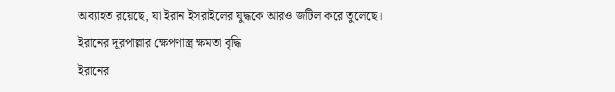অব্যাহত রয়েছে, যা ইরান ইসরাইলের যুদ্ধকে আরও জটিল করে তুলেছে।
ইরানের দূরপাল্লার ক্ষেপণাস্ত্র ক্ষমতা বৃদ্ধি
ইরানের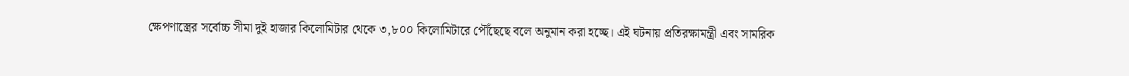ক্ষেপণাস্ত্রের সর্বোচ্চ সীমা দুই হাজার কিলোমিটার থেকে ৩,৮০০ কিলোমিটারে পৌঁছেছে বলে অনুমান করা হচ্ছে। এই ঘটনায় প্রতিরক্ষামন্ত্রী এবং সামরিক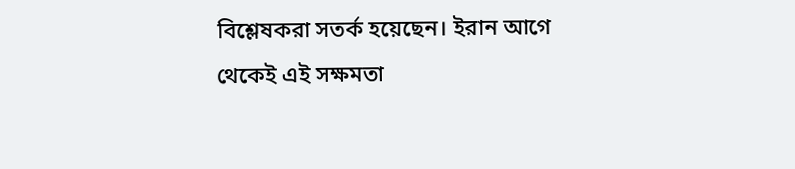বিশ্লেষকরা সতর্ক হয়েছেন। ইরান আগে থেকেই এই সক্ষমতা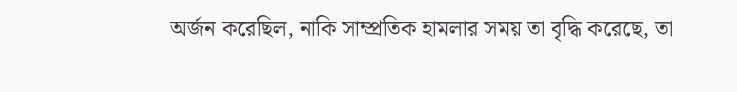অর্জন করেছিল, নাকি সাম্প্রতিক হামলার সময় তা বৃদ্ধি করেছে, তা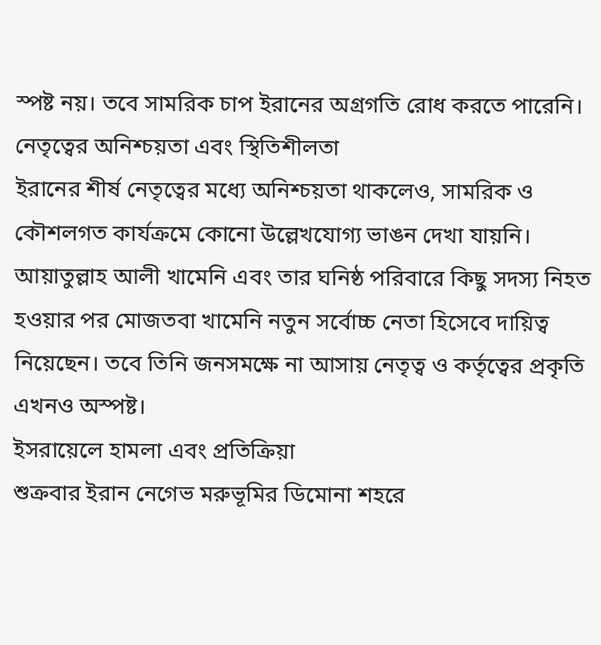স্পষ্ট নয়। তবে সামরিক চাপ ইরানের অগ্রগতি রোধ করতে পারেনি।
নেতৃত্বের অনিশ্চয়তা এবং স্থিতিশীলতা
ইরানের শীর্ষ নেতৃত্বের মধ্যে অনিশ্চয়তা থাকলেও, সামরিক ও কৌশলগত কার্যক্রমে কোনো উল্লেখযোগ্য ভাঙন দেখা যায়নি। আয়াতুল্লাহ আলী খামেনি এবং তার ঘনিষ্ঠ পরিবারে কিছু সদস্য নিহত হওয়ার পর মোজতবা খামেনি নতুন সর্বোচ্চ নেতা হিসেবে দায়িত্ব নিয়েছেন। তবে তিনি জনসমক্ষে না আসায় নেতৃত্ব ও কর্তৃত্বের প্রকৃতি এখনও অস্পষ্ট।
ইসরায়েলে হামলা এবং প্রতিক্রিয়া
শুক্রবার ইরান নেগেভ মরুভূমির ডিমোনা শহরে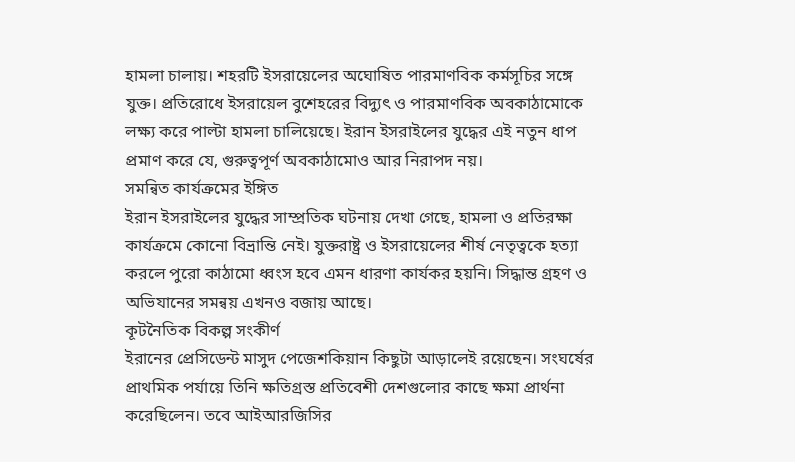হামলা চালায়। শহরটি ইসরায়েলের অঘোষিত পারমাণবিক কর্মসূচির সঙ্গে যুক্ত। প্রতিরোধে ইসরায়েল বুশেহরের বিদ্যুৎ ও পারমাণবিক অবকাঠামোকে লক্ষ্য করে পাল্টা হামলা চালিয়েছে। ইরান ইসরাইলের যুদ্ধের এই নতুন ধাপ প্রমাণ করে যে, গুরুত্বপূর্ণ অবকাঠামোও আর নিরাপদ নয়।
সমন্বিত কার্যক্রমের ইঙ্গিত
ইরান ইসরাইলের যুদ্ধের সাম্প্রতিক ঘটনায় দেখা গেছে, হামলা ও প্রতিরক্ষা কার্যক্রমে কোনো বিভ্রান্তি নেই। যুক্তরাষ্ট্র ও ইসরায়েলের শীর্ষ নেতৃত্বকে হত্যা করলে পুরো কাঠামো ধ্বংস হবে এমন ধারণা কার্যকর হয়নি। সিদ্ধান্ত গ্রহণ ও অভিযানের সমন্বয় এখনও বজায় আছে।
কূটনৈতিক বিকল্প সংকীর্ণ
ইরানের প্রেসিডেন্ট মাসুদ পেজেশকিয়ান কিছুটা আড়ালেই রয়েছেন। সংঘর্ষের প্রাথমিক পর্যায়ে তিনি ক্ষতিগ্রস্ত প্রতিবেশী দেশগুলোর কাছে ক্ষমা প্রার্থনা করেছিলেন। তবে আইআরজিসির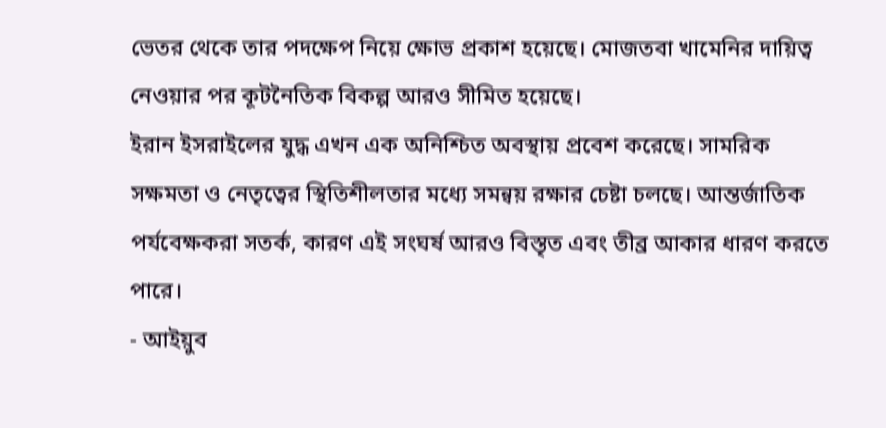ভেতর থেকে তার পদক্ষেপ নিয়ে ক্ষোভ প্রকাশ হয়েছে। মোজতবা খামেনির দায়িত্ব নেওয়ার পর কূটনৈতিক বিকল্প আরও সীমিত হয়েছে।
ইরান ইসরাইলের যুদ্ধ এখন এক অনিশ্চিত অবস্থায় প্রবেশ করেছে। সামরিক সক্ষমতা ও নেতৃত্বের স্থিতিশীলতার মধ্যে সমন্বয় রক্ষার চেষ্টা চলছে। আন্তর্জাতিক পর্যবেক্ষকরা সতর্ক, কারণ এই সংঘর্ষ আরও বিস্তৃত এবং তীব্র আকার ধারণ করতে পারে।
- আইয়ুব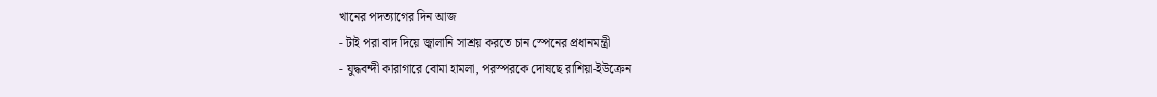খানের পদত্যাগের দিন আজ
- টাই পরা বাদ দিয়ে জ্বালানি সাশ্রয় করতে চান স্পেনের প্রধানমন্ত্রী
- যুদ্ধবন্দী কারাগারে বোমা হামলা, পরস্পরকে দোষছে রাশিয়া-ইউক্রেন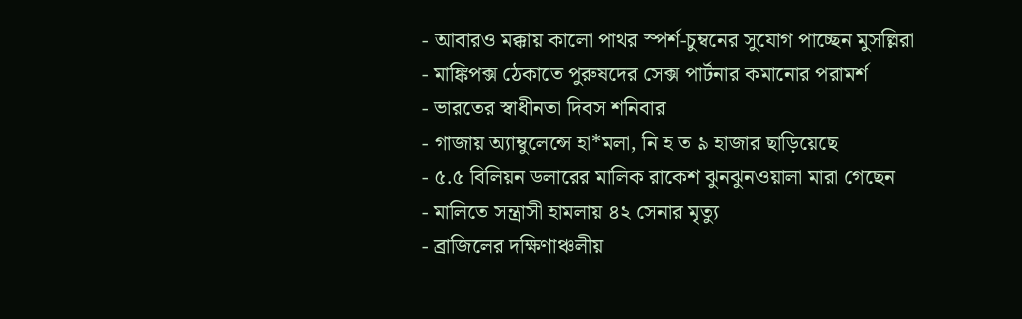- আবারও মক্কায় কালো পাথর স্পর্শ-চুম্বনের সুযোগ পাচ্ছেন মুসল্লিরা
- মাঙ্কিপক্স ঠেকাতে পুরুষদের সেক্স পার্টনার কমানোর পরামর্শ
- ভারতের স্বাধীনতা দিবস শনিবার
- গাজায় অ্যাম্বুলেন্সে হা*মলা, নি হ ত ৯ হাজার ছাড়িয়েছে
- ৫.৫ বিলিয়ন ডলারের মালিক রাকেশ ঝুনঝুনওয়ালা মারা গেছেন
- মালিতে সন্ত্রাসী হামলায় ৪২ সেনার মৃত্যু
- ব্রাজিলের দক্ষিণাঞ্চলীয়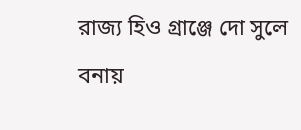রাজ্য হিও গ্রাঞ্জে দো সুলে বনায়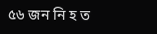৫৬ জন নি হ ত